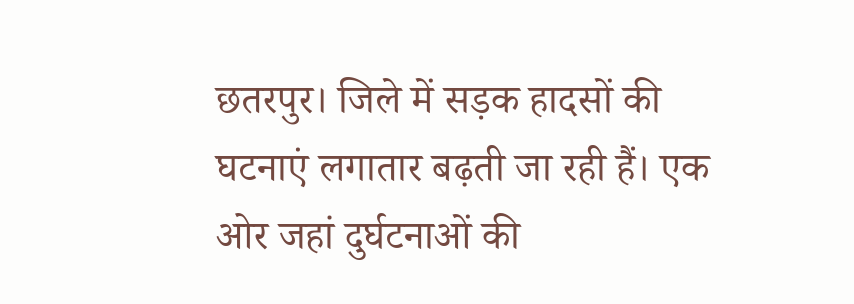छतरपुर। जिले में सड़क हादसों की घटनाएं लगातार बढ़ती जा रही हैं। एक ओर जहां दुर्घटनाओं की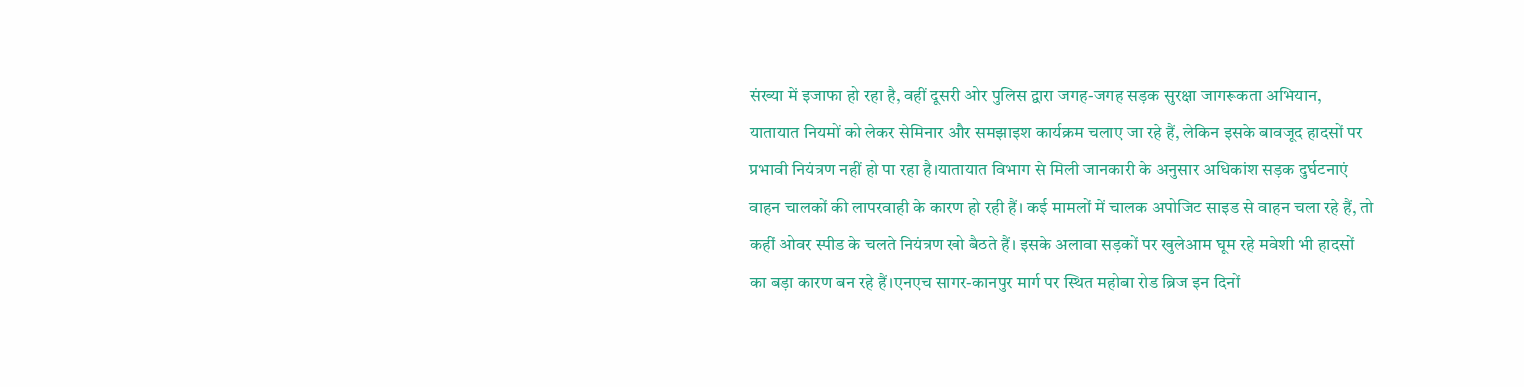संख्या में इजाफा हो रहा है, वहीं दूसरी ओर पुलिस द्वारा जगह-जगह सड़क सुरक्षा जागरूकता अभियान, यातायात नियमों को लेकर सेमिनार और समझाइश कार्यक्रम चलाए जा रहे हैं, लेकिन इसके बावजूद हादसों पर प्रभावी नियंत्रण नहीं हो पा रहा है।यातायात विभाग से मिली जानकारी के अनुसार अधिकांश सड़क दुर्घटनाएं वाहन चालकों की लापरवाही के कारण हो रही हैं। कई मामलों में चालक अपोजिट साइड से वाहन चला रहे हैं, तो कहीं ओवर स्पीड के चलते नियंत्रण खो बैठते हैं। इसके अलावा सड़कों पर खुलेआम घूम रहे मवेशी भी हादसों का बड़ा कारण बन रहे हैं।एनएच सागर-कानपुर मार्ग पर स्थित महोबा रोड ब्रिज इन दिनों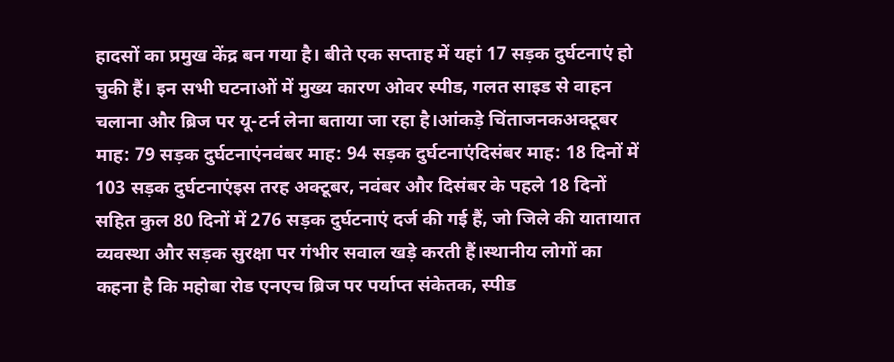हादसों का प्रमुख केंद्र बन गया है। बीते एक सप्ताह में यहां 17 सड़क दुर्घटनाएं हो चुकी हैं। इन सभी घटनाओं में मुख्य कारण ओवर स्पीड, गलत साइड से वाहन चलाना और ब्रिज पर यू-टर्न लेना बताया जा रहा है।आंकड़े चिंताजनकअक्टूबर माह: 79 सड़क दुर्घटनाएंनवंबर माह: 94 सड़क दुर्घटनाएंदिसंबर माह: 18 दिनों में 103 सड़क दुर्घटनाएंइस तरह अक्टूबर, नवंबर और दिसंबर के पहले 18 दिनों सहित कुल 80 दिनों में 276 सड़क दुर्घटनाएं दर्ज की गई हैं, जो जिले की यातायात व्यवस्था और सड़क सुरक्षा पर गंभीर सवाल खड़े करती हैं।स्थानीय लोगों का कहना है कि महोबा रोड एनएच ब्रिज पर पर्याप्त संकेतक, स्पीड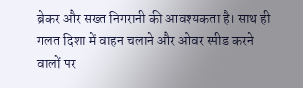ब्रेकर और सख्त निगरानी की आवश्यकता है। साथ ही गलत दिशा में वाहन चलाने और ओवर स्पीड करने वालों पर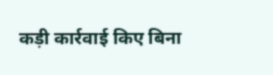कड़ी कार्रवाई किए बिना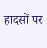हादसों पर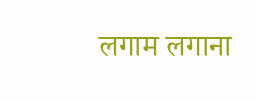लगाम लगाना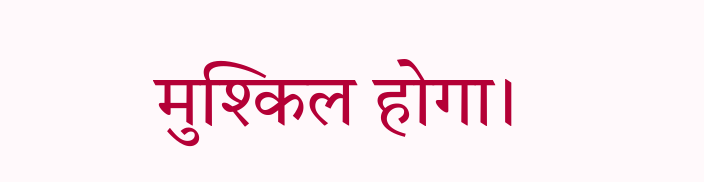मुश्किल होगा।